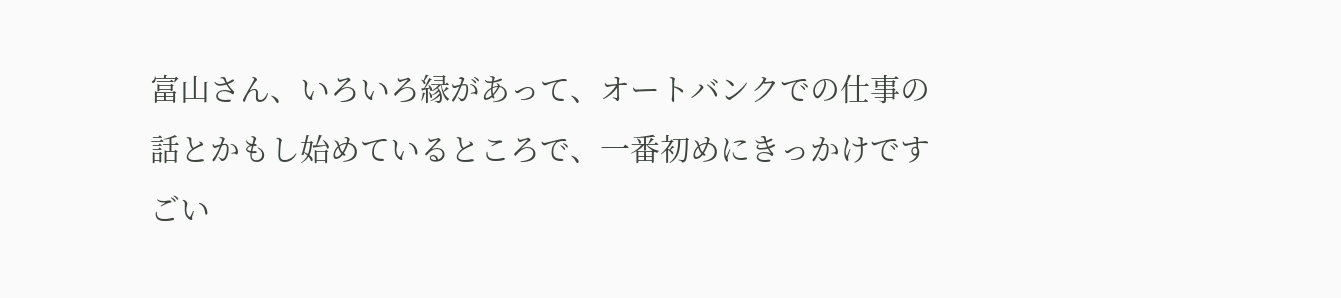富山さん、いろいろ縁があって、オートバンクでの仕事の話とかもし始めているところで、一番初めにきっかけですごい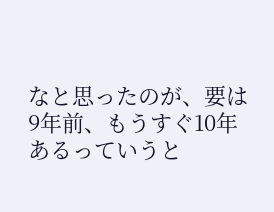なと思ったのが、要は9年前、もうすぐ10年あるっていうと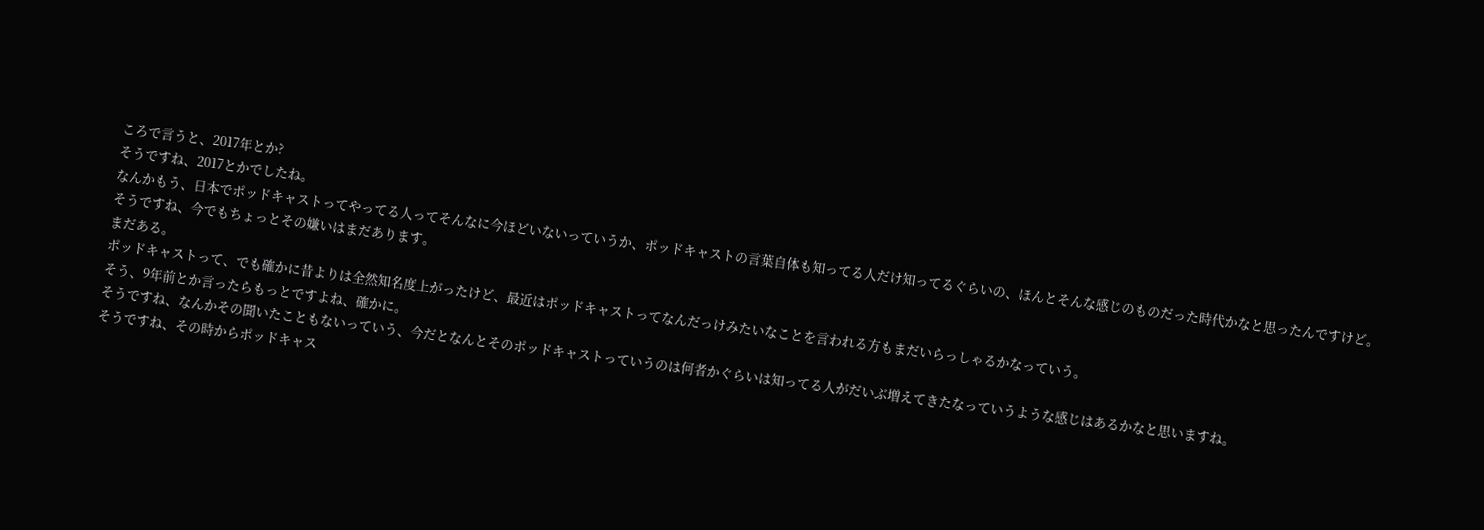ころで言うと、2017年とか?
そうですね、2017とかでしたね。
なんかもう、日本でポッドキャストってやってる人ってそんなに今ほどいないっていうか、ポッドキャストの言葉自体も知ってる人だけ知ってるぐらいの、ほんとそんな感じのものだった時代かなと思ったんですけど。
そうですね、今でもちょっとその嫌いはまだあります。
まだある。
ポッドキャストって、でも確かに昔よりは全然知名度上がったけど、最近はポッドキャストってなんだっけみたいなことを言われる方もまだいらっしゃるかなっていう。
そう、9年前とか言ったらもっとですよね、確かに。
そうですね、なんかその聞いたこともないっていう、今だとなんとそのポッドキャストっていうのは何者かぐらいは知ってる人がだいぶ増えてきたなっていうような感じはあるかなと思いますね。
そうですね、その時からポッドキャス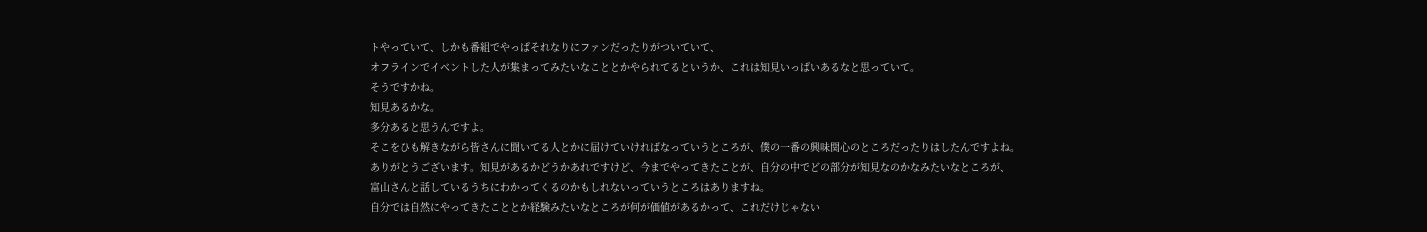トやっていて、しかも番組でやっぱそれなりにファンだったりがついていて、
オフラインでイベントした人が集まってみたいなこととかやられてるというか、これは知見いっぱいあるなと思っていて。
そうですかね。
知見あるかな。
多分あると思うんですよ。
そこをひも解きながら皆さんに聞いてる人とかに届けていければなっていうところが、僕の一番の興味関心のところだったりはしたんですよね。
ありがとうございます。知見があるかどうかあれですけど、今までやってきたことが、自分の中でどの部分が知見なのかなみたいなところが、
富山さんと話しているうちにわかってくるのかもしれないっていうところはありますね。
自分では自然にやってきたこととか経験みたいなところが何が価値があるかって、これだけじゃない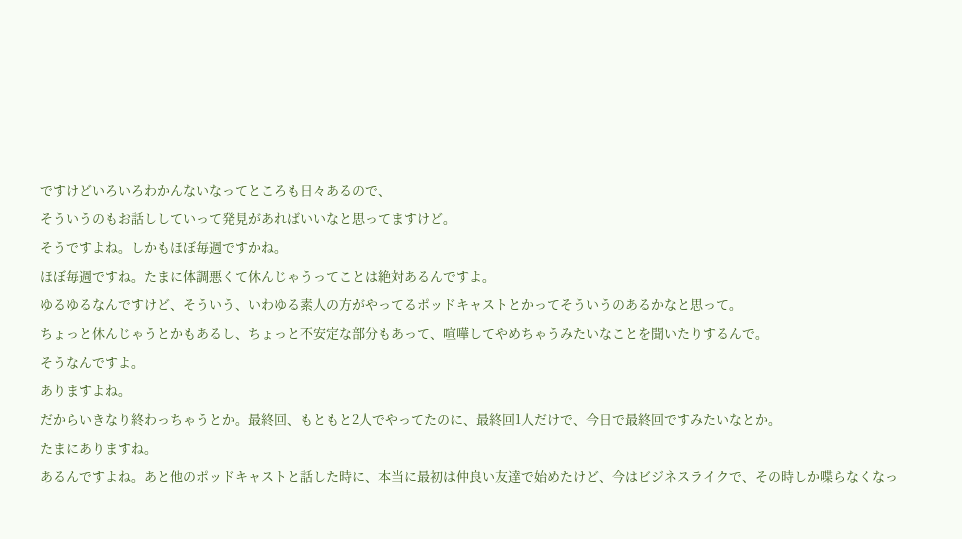ですけどいろいろわかんないなってところも日々あるので、
そういうのもお話ししていって発見があればいいなと思ってますけど。
そうですよね。しかもほぼ毎週ですかね。
ほぼ毎週ですね。たまに体調悪くて休んじゃうってことは絶対あるんですよ。
ゆるゆるなんですけど、そういう、いわゆる素人の方がやってるポッドキャストとかってそういうのあるかなと思って。
ちょっと休んじゃうとかもあるし、ちょっと不安定な部分もあって、喧嘩してやめちゃうみたいなことを聞いたりするんで。
そうなんですよ。
ありますよね。
だからいきなり終わっちゃうとか。最終回、もともと2人でやってたのに、最終回1人だけで、今日で最終回ですみたいなとか。
たまにありますね。
あるんですよね。あと他のポッドキャストと話した時に、本当に最初は仲良い友達で始めたけど、今はビジネスライクで、その時しか喋らなくなっ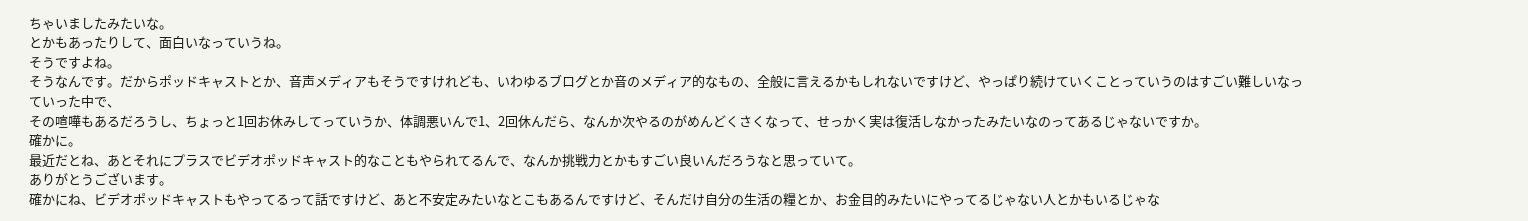ちゃいましたみたいな。
とかもあったりして、面白いなっていうね。
そうですよね。
そうなんです。だからポッドキャストとか、音声メディアもそうですけれども、いわゆるブログとか音のメディア的なもの、全般に言えるかもしれないですけど、やっぱり続けていくことっていうのはすごい難しいなっていった中で、
その喧嘩もあるだろうし、ちょっと1回お休みしてっていうか、体調悪いんで1、2回休んだら、なんか次やるのがめんどくさくなって、せっかく実は復活しなかったみたいなのってあるじゃないですか。
確かに。
最近だとね、あとそれにプラスでビデオポッドキャスト的なこともやられてるんで、なんか挑戦力とかもすごい良いんだろうなと思っていて。
ありがとうございます。
確かにね、ビデオポッドキャストもやってるって話ですけど、あと不安定みたいなとこもあるんですけど、そんだけ自分の生活の糧とか、お金目的みたいにやってるじゃない人とかもいるじゃな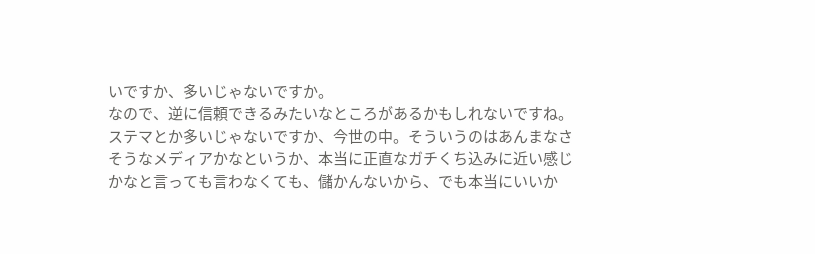いですか、多いじゃないですか。
なので、逆に信頼できるみたいなところがあるかもしれないですね。
ステマとか多いじゃないですか、今世の中。そういうのはあんまなさそうなメディアかなというか、本当に正直なガチくち込みに近い感じかなと言っても言わなくても、儲かんないから、でも本当にいいか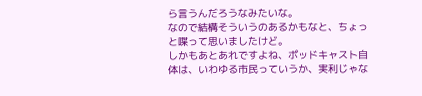ら言うんだろうなみたいな。
なので結構そういうのあるかもなと、ちょっと喋って思いましたけど。
しかもあとあれですよね、ポッドキャスト自体は、いわゆる市民っていうか、実利じゃな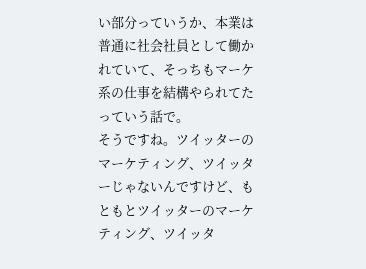い部分っていうか、本業は普通に社会社員として働かれていて、そっちもマーケ系の仕事を結構やられてたっていう話で。
そうですね。ツイッターのマーケティング、ツイッターじゃないんですけど、もともとツイッターのマーケティング、ツイッタ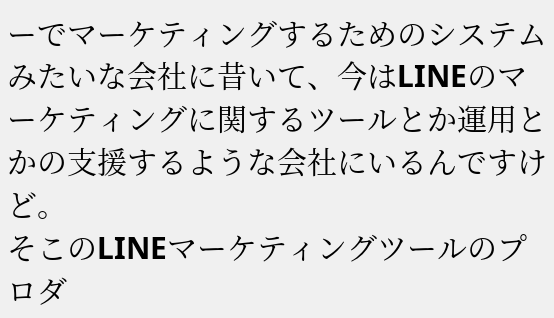ーでマーケティングするためのシステムみたいな会社に昔いて、今はLINEのマーケティングに関するツールとか運用とかの支援するような会社にいるんですけど。
そこのLINEマーケティングツールのプロダ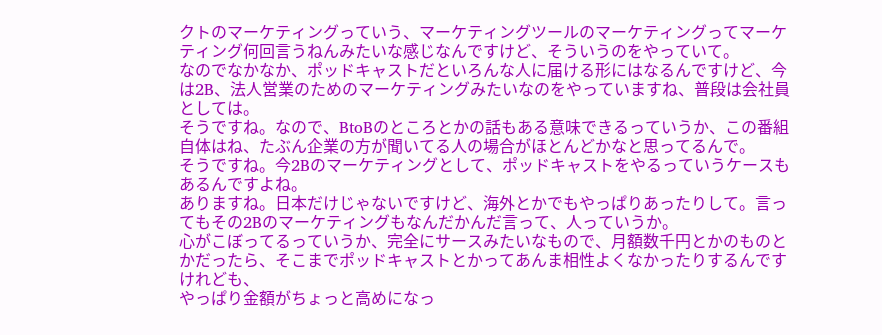クトのマーケティングっていう、マーケティングツールのマーケティングってマーケティング何回言うねんみたいな感じなんですけど、そういうのをやっていて。
なのでなかなか、ポッドキャストだといろんな人に届ける形にはなるんですけど、今は2B、法人営業のためのマーケティングみたいなのをやっていますね、普段は会社員としては。
そうですね。なので、BtoBのところとかの話もある意味できるっていうか、この番組自体はね、たぶん企業の方が聞いてる人の場合がほとんどかなと思ってるんで。
そうですね。今2Bのマーケティングとして、ポッドキャストをやるっていうケースもあるんですよね。
ありますね。日本だけじゃないですけど、海外とかでもやっぱりあったりして。言ってもその2Bのマーケティングもなんだかんだ言って、人っていうか。
心がこぼってるっていうか、完全にサースみたいなもので、月額数千円とかのものとかだったら、そこまでポッドキャストとかってあんま相性よくなかったりするんですけれども、
やっぱり金額がちょっと高めになっ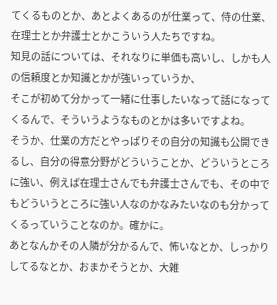てくるものとか、あとよくあるのが仕業って、侍の仕業、在理士とか弁護士とかこういう人たちですね。
知見の話については、それなりに単価も高いし、しかも人の信頼度とか知識とかが強いっていうか、
そこが初めて分かって一緒に仕事したいなって話になってくるんで、そういうようなものとかは多いですよね。
そうか、仕業の方だとやっぱりその自分の知識も公開できるし、自分の得意分野がどういうことか、どういうところに強い、例えば在理士さんでも弁護士さんでも、その中でもどういうところに強い人なのかなみたいなのも分かってくるっていうことなのか。確かに。
あとなんかその人隣が分かるんで、怖いなとか、しっかりしてるなとか、おまかそうとか、大雑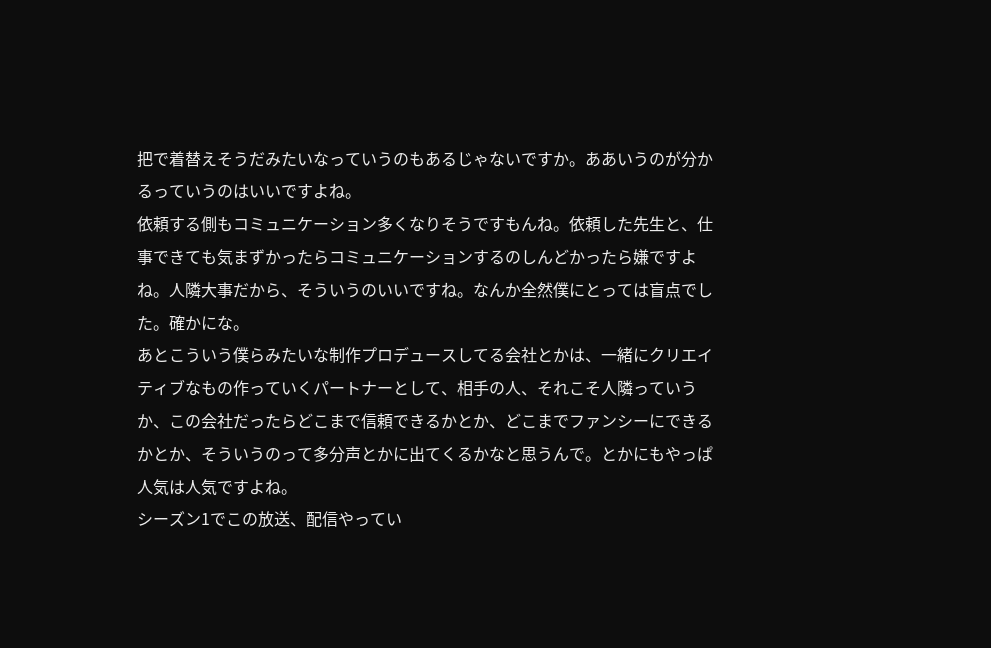把で着替えそうだみたいなっていうのもあるじゃないですか。ああいうのが分かるっていうのはいいですよね。
依頼する側もコミュニケーション多くなりそうですもんね。依頼した先生と、仕事できても気まずかったらコミュニケーションするのしんどかったら嫌ですよね。人隣大事だから、そういうのいいですね。なんか全然僕にとっては盲点でした。確かにな。
あとこういう僕らみたいな制作プロデュースしてる会社とかは、一緒にクリエイティブなもの作っていくパートナーとして、相手の人、それこそ人隣っていうか、この会社だったらどこまで信頼できるかとか、どこまでファンシーにできるかとか、そういうのって多分声とかに出てくるかなと思うんで。とかにもやっぱ人気は人気ですよね。
シーズン1でこの放送、配信やってい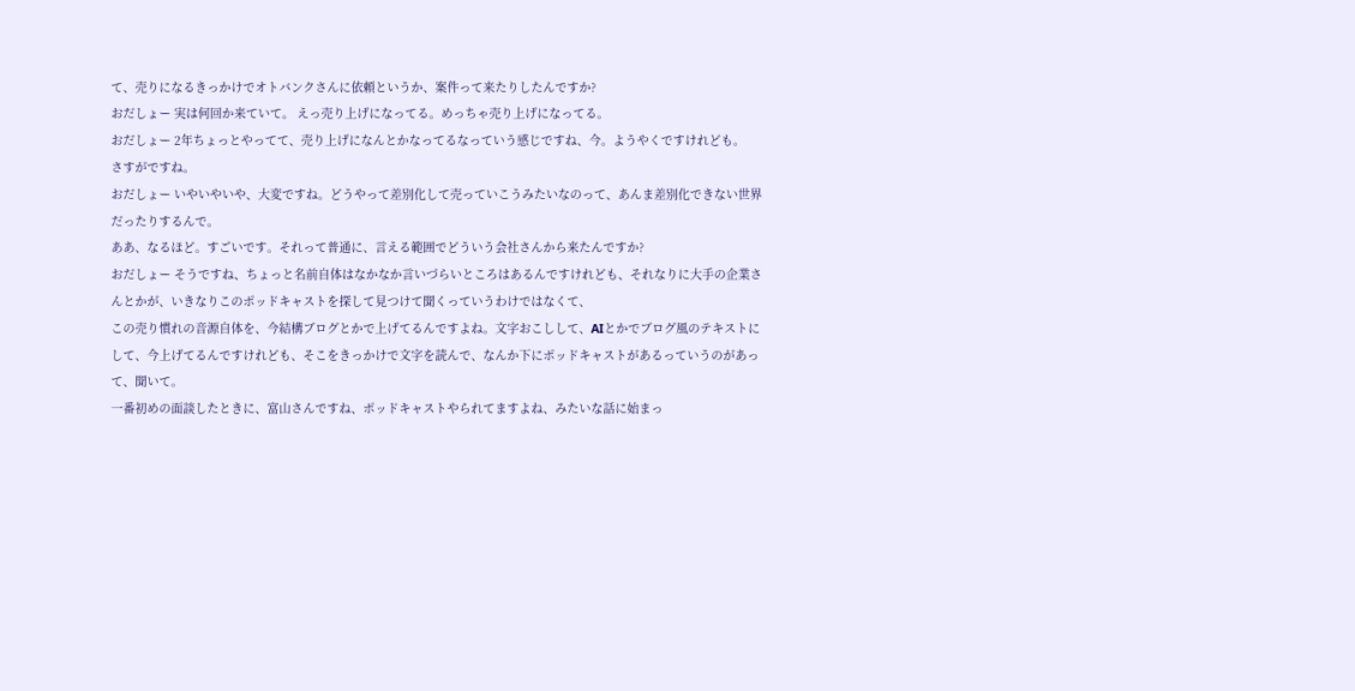て、売りになるきっかけでオトバンクさんに依頼というか、案件って来たりしたんですか?
おだしょー 実は何回か来ていて。 えっ売り上げになってる。めっちゃ売り上げになってる。
おだしょー 2年ちょっとやってて、売り上げになんとかなってるなっていう感じですね、今。ようやくですけれども。
さすがですね。
おだしょー いやいやいや、大変ですね。どうやって差別化して売っていこうみたいなのって、あんま差別化できない世界だったりするんで。
ああ、なるほど。すごいです。それって普通に、言える範囲でどういう会社さんから来たんですか?
おだしょー そうですね、ちょっと名前自体はなかなか言いづらいところはあるんですけれども、それなりに大手の企業さんとかが、いきなりこのポッドキャストを探して見つけて聞くっていうわけではなくて、
この売り慣れの音源自体を、今結構ブログとかで上げてるんですよね。文字おこしして、AIとかでブログ風のテキストにして、今上げてるんですけれども、そこをきっかけで文字を読んで、なんか下にポッドキャストがあるっていうのがあって、聞いて。
一番初めの面談したときに、富山さんですね、ポッドキャストやられてますよね、みたいな話に始まっ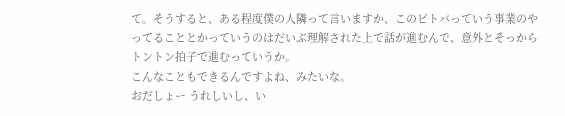て。そうすると、ある程度僕の人隣って言いますか、このピトバっていう事業のやってることとかっていうのはだいぶ理解された上で話が進むんで、意外とそっからトントン拍子で進むっていうか。
こんなこともできるんですよね、みたいな。
おだしょー うれしいし、い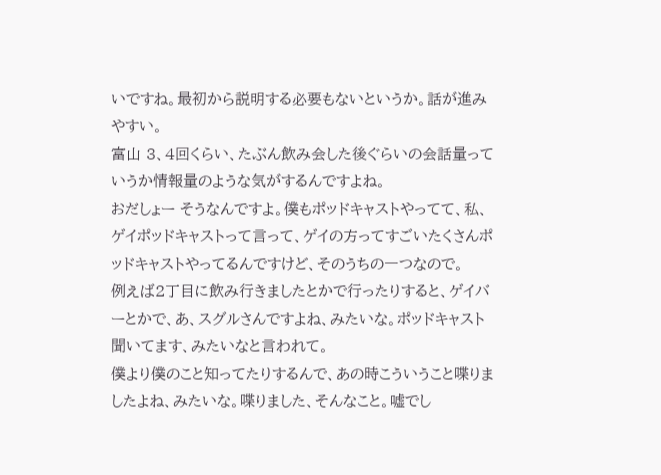いですね。最初から説明する必要もないというか。話が進みやすい。
富山 3、4回くらい、たぶん飲み会した後ぐらいの会話量っていうか情報量のような気がするんですよね。
おだしょー そうなんですよ。僕もポッドキャストやってて、私、ゲイポッドキャストって言って、ゲイの方ってすごいたくさんポッドキャストやってるんですけど、そのうちの一つなので。
例えば2丁目に飲み行きましたとかで行ったりすると、ゲイバーとかで、あ、スグルさんですよね、みたいな。ポッドキャスト聞いてます、みたいなと言われて。
僕より僕のこと知ってたりするんで、あの時こういうこと喋りましたよね、みたいな。喋りました、そんなこと。嘘でし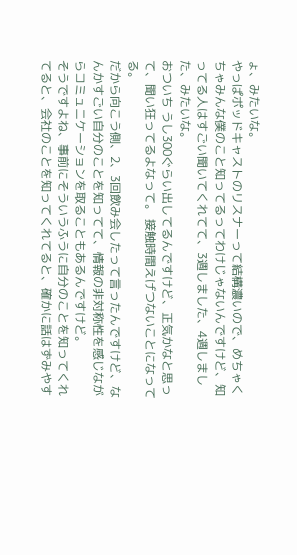ょ、みたいな。
やっぱポッドキャストのリスナーって結構濃いので、めちゃくちゃみんな僕のこと知ってるってわけじゃないんですけど、知ってる人はすごい聞いてくれてて、3週しました、4週しました、みたいな。
おついち うし300ぐらい出してるんですけど、正気かなと思って、聞い狂ってるよなって。 接触時間えげつないことになってる。
だから向こう側、2、3回飲み会したって言ったんですけど、なんかすごい自分のことを知ってて、情報の非対称性を感じながらコミュニケーションを取ることもあるんですけど。
そうですよね、事前にそういうふうに自分のことを知ってくれてると、会社のことを知ってくれてると、確かに話はずみやす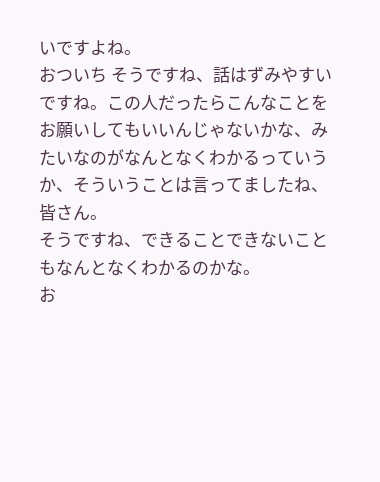いですよね。
おついち そうですね、話はずみやすいですね。この人だったらこんなことをお願いしてもいいんじゃないかな、みたいなのがなんとなくわかるっていうか、そういうことは言ってましたね、皆さん。
そうですね、できることできないこともなんとなくわかるのかな。
お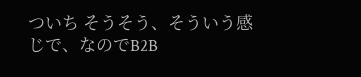ついち そうそう、そういう感じで、なのでB2B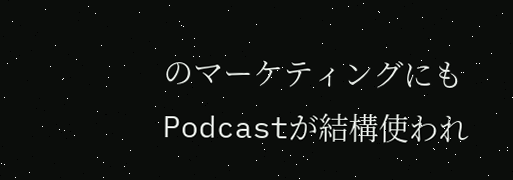のマーケティングにもPodcastが結構使われ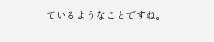ているようなことですね。